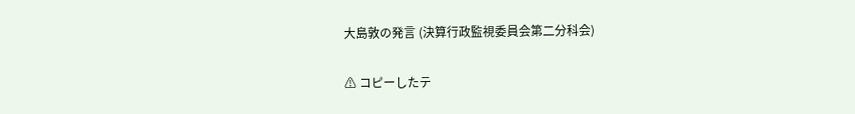大島敦の発言 (決算行政監視委員会第二分科会)

⚠ コピーしたテ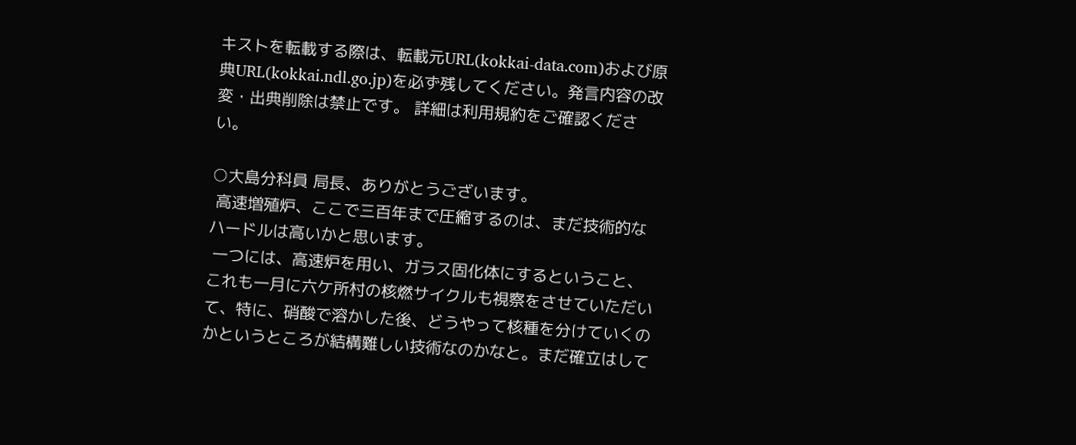キストを転載する際は、転載元URL(kokkai-data.com)および原典URL(kokkai.ndl.go.jp)を必ず残してください。発言内容の改変・出典削除は禁止です。 詳細は利用規約をご確認ください。

○大島分科員 局長、ありがとうございます。
 高速増殖炉、ここで三百年まで圧縮するのは、まだ技術的なハードルは高いかと思います。
 一つには、高速炉を用い、ガラス固化体にするということ、これも一月に六ケ所村の核燃サイクルも視察をさせていただいて、特に、硝酸で溶かした後、どうやって核種を分けていくのかというところが結構難しい技術なのかなと。まだ確立はして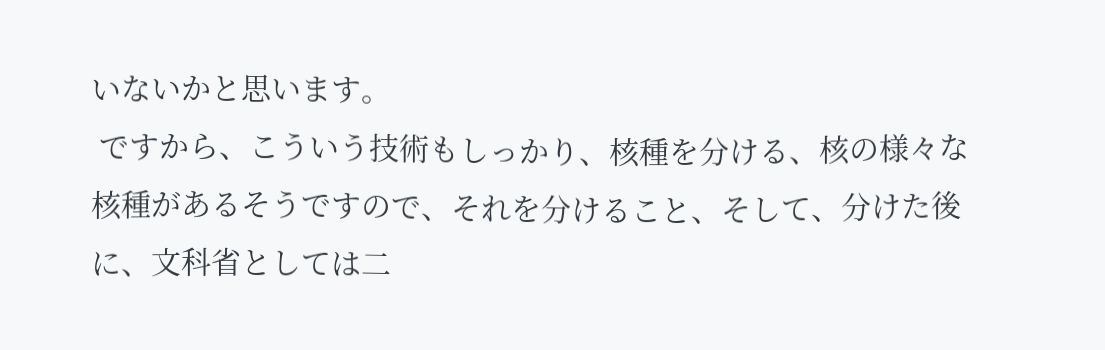いないかと思います。
 ですから、こういう技術もしっかり、核種を分ける、核の様々な核種があるそうですので、それを分けること、そして、分けた後に、文科省としては二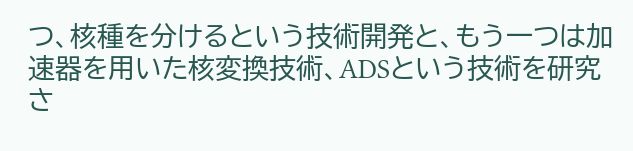つ、核種を分けるという技術開発と、もう一つは加速器を用いた核変換技術、ADSという技術を研究さ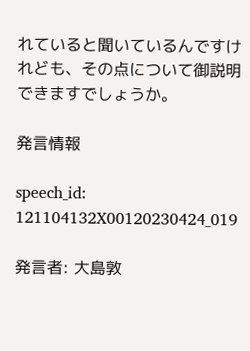れていると聞いているんですけれども、その点について御説明できますでしょうか。

発言情報

speech_id: 121104132X00120230424_019

発言者: 大島敦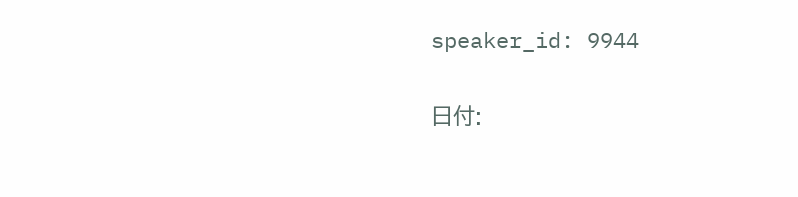speaker_id: 9944

日付: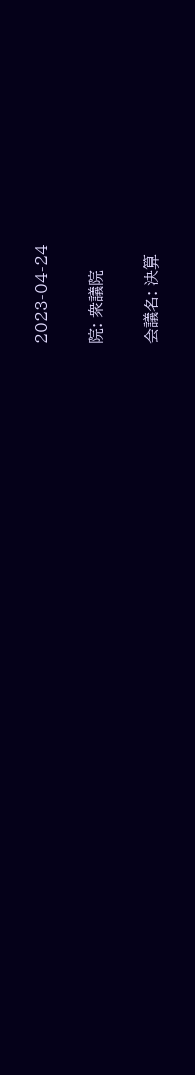2023-04-24

院: 衆議院

会議名: 決算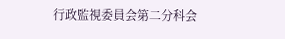行政監視委員会第二分科会